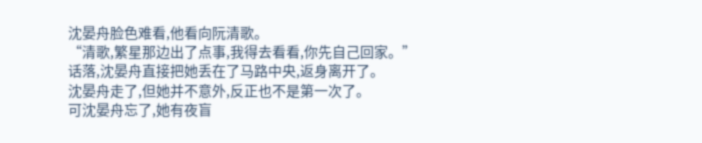沈晏舟脸色难看,他看向阮清歌。
“清歌,繁星那边出了点事,我得去看看,你先自己回家。”
话落,沈晏舟直接把她丢在了马路中央,返身离开了。
沈晏舟走了,但她并不意外,反正也不是第一次了。
可沈晏舟忘了,她有夜盲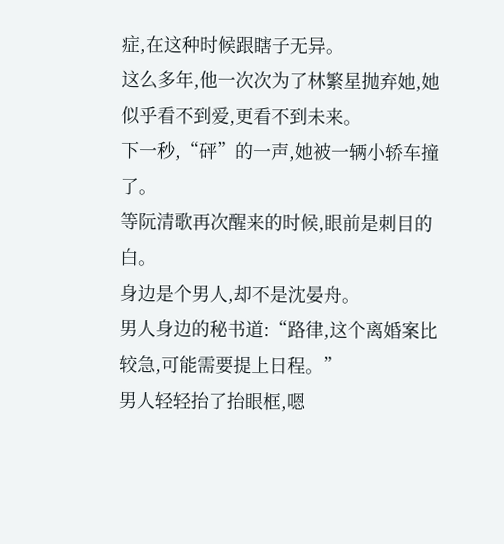症,在这种时候跟瞎子无异。
这么多年,他一次次为了林繁星抛弃她,她似乎看不到爱,更看不到未来。
下一秒,“砰”的一声,她被一辆小轿车撞了。
等阮清歌再次醒来的时候,眼前是刺目的白。
身边是个男人,却不是沈晏舟。
男人身边的秘书道:“路律,这个离婚案比较急,可能需要提上日程。”
男人轻轻抬了抬眼框,嗯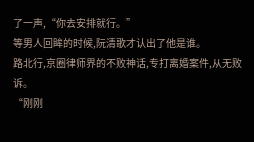了一声,“你去安排就行。”
等男人回眸的时候,阮清歌才认出了他是谁。
路北行,京圈律师界的不败神话,专打离婚案件,从无败诉。
“刚刚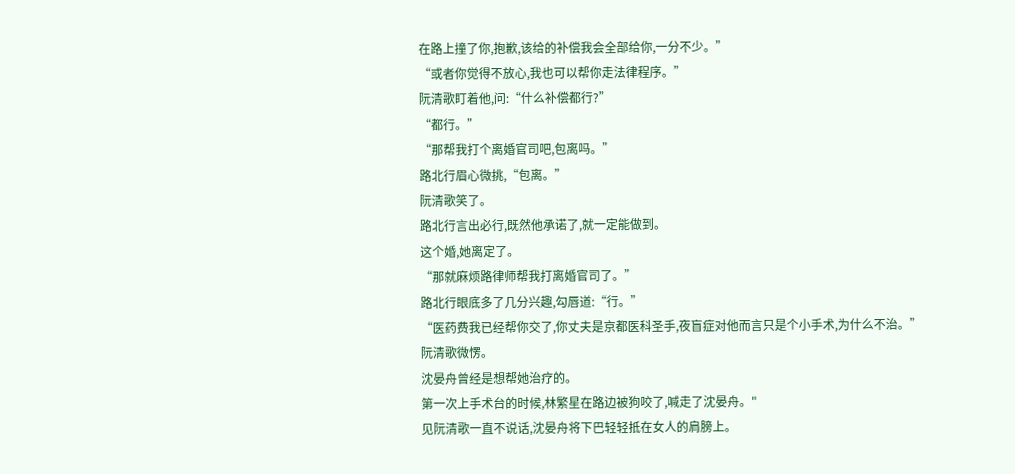在路上撞了你,抱歉,该给的补偿我会全部给你,一分不少。”
“或者你觉得不放心,我也可以帮你走法律程序。”
阮清歌盯着他,问:“什么补偿都行?”
“都行。”
“那帮我打个离婚官司吧,包离吗。”
路北行眉心微挑,“包离。”
阮清歌笑了。
路北行言出必行,既然他承诺了,就一定能做到。
这个婚,她离定了。
“那就麻烦路律师帮我打离婚官司了。”
路北行眼底多了几分兴趣,勾唇道:“行。”
“医药费我已经帮你交了,你丈夫是京都医科圣手,夜盲症对他而言只是个小手术,为什么不治。”
阮清歌微愣。
沈晏舟曾经是想帮她治疗的。
第一次上手术台的时候,林繁星在路边被狗咬了,喊走了沈晏舟。"
见阮清歌一直不说话,沈晏舟将下巴轻轻抵在女人的肩膀上。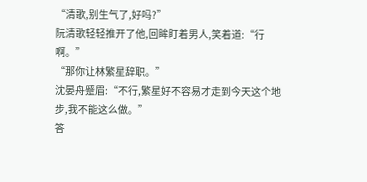“清歌,别生气了,好吗?”
阮清歌轻轻推开了他,回眸盯着男人,笑着道:“行啊。”
“那你让林繁星辞职。”
沈晏舟蹙眉:“不行,繁星好不容易才走到今天这个地步,我不能这么做。”
答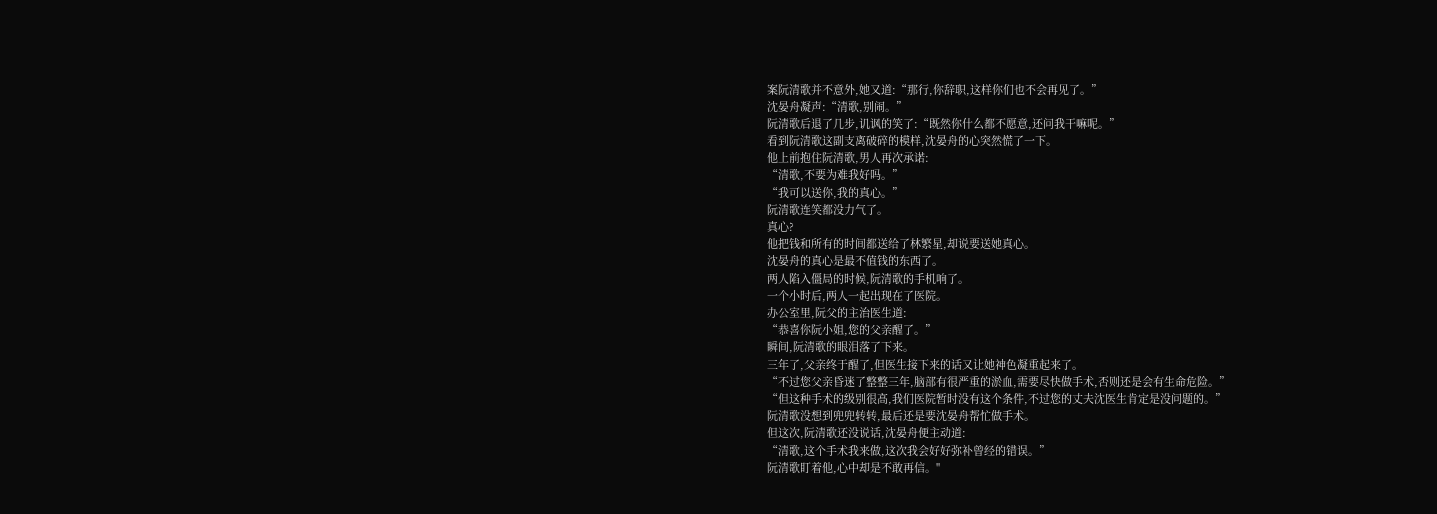案阮清歌并不意外,她又道:“那行,你辞职,这样你们也不会再见了。”
沈晏舟凝声:“清歌,别闹。”
阮清歌后退了几步,讥讽的笑了:“既然你什么都不愿意,还问我干嘛呢。”
看到阮清歌这副支离破碎的模样,沈晏舟的心突然慌了一下。
他上前抱住阮清歌,男人再次承诺:
“清歌,不要为难我好吗。”
“我可以送你,我的真心。”
阮清歌连笑都没力气了。
真心?
他把钱和所有的时间都送给了林繁星,却说要送她真心。
沈晏舟的真心是最不值钱的东西了。
两人陷入僵局的时候,阮清歌的手机响了。
一个小时后,两人一起出现在了医院。
办公室里,阮父的主治医生道:
“恭喜你阮小姐,您的父亲醒了。”
瞬间,阮清歌的眼泪落了下来。
三年了,父亲终于醒了,但医生接下来的话又让她神色凝重起来了。
“不过您父亲昏迷了整整三年,脑部有很严重的淤血,需要尽快做手术,否则还是会有生命危险。”
“但这种手术的级别很高,我们医院暂时没有这个条件,不过您的丈夫沈医生肯定是没问题的。”
阮清歌没想到兜兜转转,最后还是要沈晏舟帮忙做手术。
但这次,阮清歌还没说话,沈晏舟便主动道:
“清歌,这个手术我来做,这次我会好好弥补曾经的错误。”
阮清歌盯着他,心中却是不敢再信。"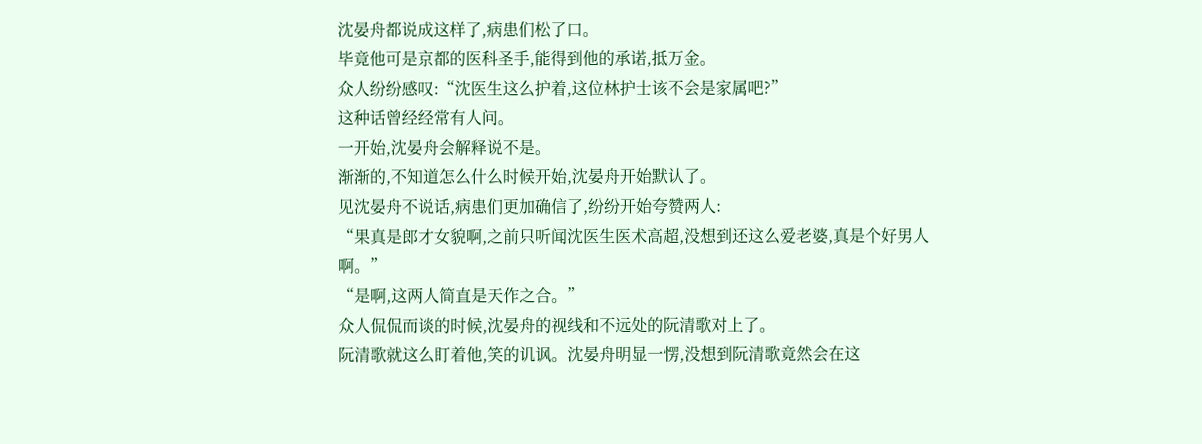沈晏舟都说成这样了,病患们松了口。
毕竟他可是京都的医科圣手,能得到他的承诺,抵万金。
众人纷纷感叹:“沈医生这么护着,这位林护士该不会是家属吧?”
这种话曾经经常有人问。
一开始,沈晏舟会解释说不是。
渐渐的,不知道怎么什么时候开始,沈晏舟开始默认了。
见沈晏舟不说话,病患们更加确信了,纷纷开始夸赞两人:
“果真是郎才女貌啊,之前只听闻沈医生医术高超,没想到还这么爱老婆,真是个好男人啊。”
“是啊,这两人简直是天作之合。”
众人侃侃而谈的时候,沈晏舟的视线和不远处的阮清歌对上了。
阮清歌就这么盯着他,笑的讥讽。沈晏舟明显一愣,没想到阮清歌竟然会在这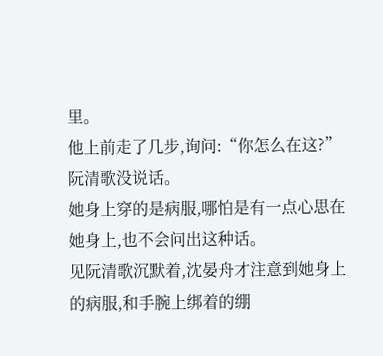里。
他上前走了几步,询问:“你怎么在这?”
阮清歌没说话。
她身上穿的是病服,哪怕是有一点心思在她身上,也不会问出这种话。
见阮清歌沉默着,沈晏舟才注意到她身上的病服,和手腕上绑着的绷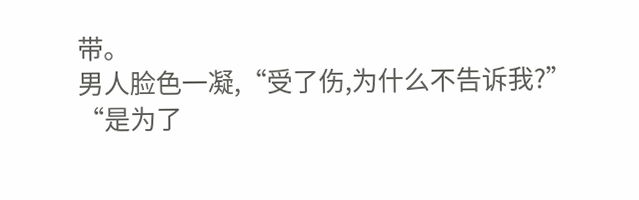带。
男人脸色一凝,“受了伤,为什么不告诉我?”
“是为了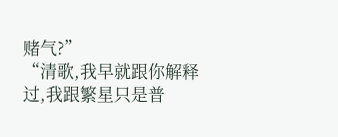赌气?”
“清歌,我早就跟你解释过,我跟繁星只是普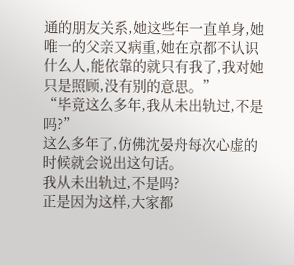通的朋友关系,她这些年一直单身,她唯一的父亲又病重,她在京都不认识什么人,能依靠的就只有我了,我对她只是照顾,没有别的意思。”
“毕竟这么多年,我从未出轨过,不是吗?”
这么多年了,仿佛沈晏舟每次心虚的时候就会说出这句话。
我从未出轨过,不是吗?
正是因为这样,大家都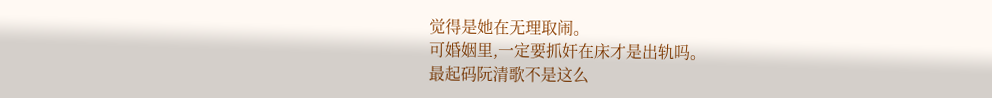觉得是她在无理取闹。
可婚姻里,一定要抓奸在床才是出轨吗。
最起码阮清歌不是这么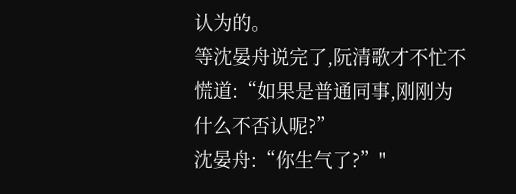认为的。
等沈晏舟说完了,阮清歌才不忙不慌道:“如果是普通同事,刚刚为什么不否认呢?”
沈晏舟:“你生气了?”"